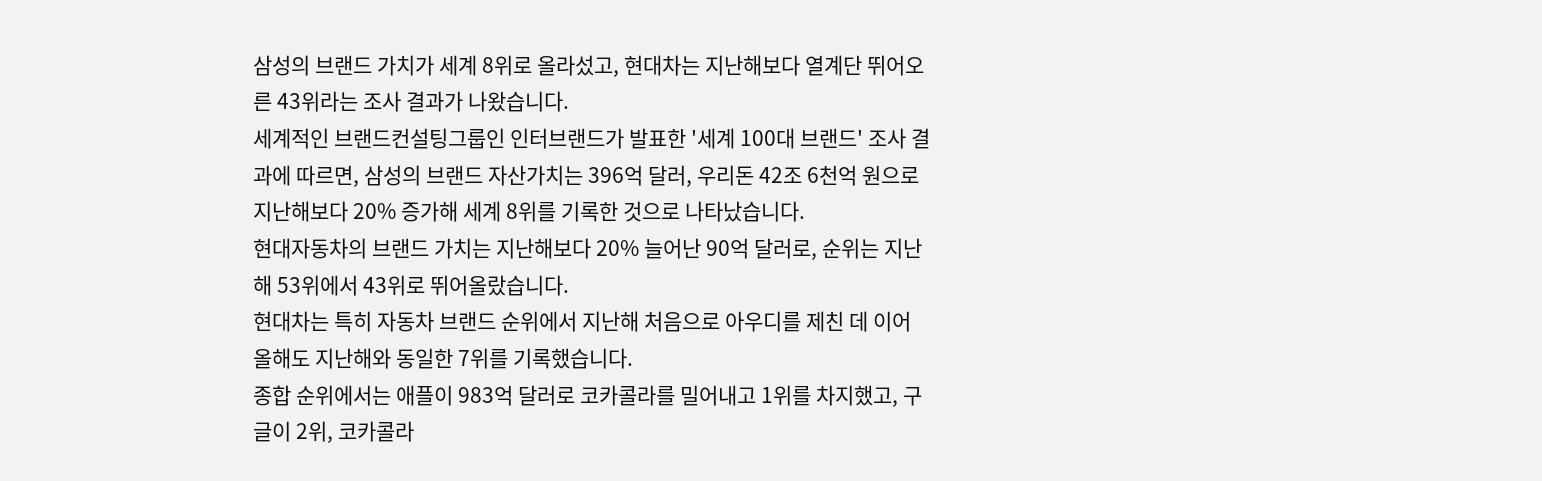삼성의 브랜드 가치가 세계 8위로 올라섰고, 현대차는 지난해보다 열계단 뛰어오른 43위라는 조사 결과가 나왔습니다.
세계적인 브랜드컨설팅그룹인 인터브랜드가 발표한 '세계 100대 브랜드' 조사 결과에 따르면, 삼성의 브랜드 자산가치는 396억 달러, 우리돈 42조 6천억 원으로 지난해보다 20% 증가해 세계 8위를 기록한 것으로 나타났습니다.
현대자동차의 브랜드 가치는 지난해보다 20% 늘어난 90억 달러로, 순위는 지난해 53위에서 43위로 뛰어올랐습니다.
현대차는 특히 자동차 브랜드 순위에서 지난해 처음으로 아우디를 제친 데 이어 올해도 지난해와 동일한 7위를 기록했습니다.
종합 순위에서는 애플이 983억 달러로 코카콜라를 밀어내고 1위를 차지했고, 구글이 2위, 코카콜라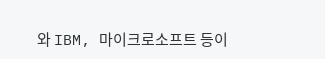와 IBM, 마이크로소프트 등이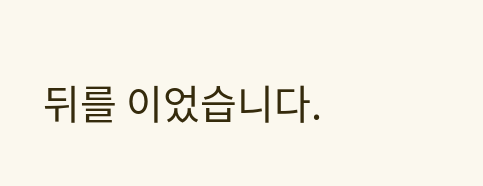뒤를 이었습니다.